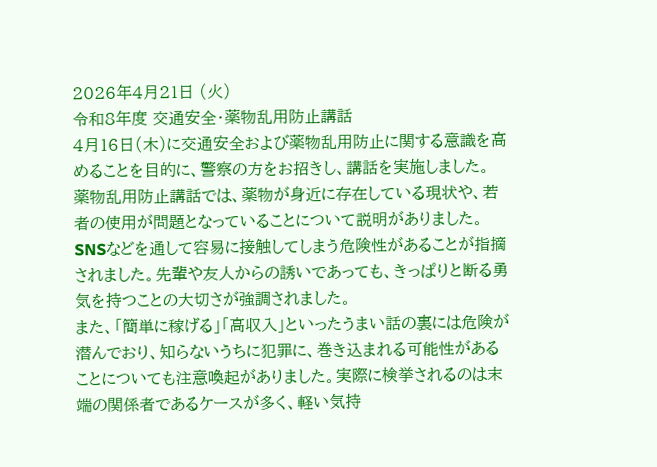2026年4月21日 (火)
令和8年度 交通安全・薬物乱用防止講話
4月16日(木)に交通安全および薬物乱用防止に関する意識を高めることを目的に、警察の方をお招きし、講話を実施しました。
薬物乱用防止講話では、薬物が身近に存在している現状や、若者の使用が問題となっていることについて説明がありました。SNSなどを通して容易に接触してしまう危険性があることが指摘されました。先輩や友人からの誘いであっても、きっぱりと断る勇気を持つことの大切さが強調されました。
また、「簡単に稼げる」「高収入」といったうまい話の裏には危険が潜んでおり、知らないうちに犯罪に、巻き込まれる可能性があることについても注意喚起がありました。実際に検挙されるのは末端の関係者であるケースが多く、軽い気持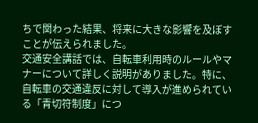ちで関わった結果、将来に大きな影響を及ぼすことが伝えられました。
交通安全講話では、自転車利用時のルールやマナーについて詳しく説明がありました。特に、自転車の交通違反に対して導入が進められている「青切符制度」につ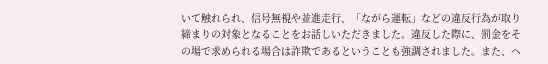いて触れられ、信号無視や並進走行、「ながら運転」などの違反行為が取り締まりの対象となることをお話しいただきました。違反した際に、罰金をその場で求められる場合は詐欺であるということも強調されました。また、ヘ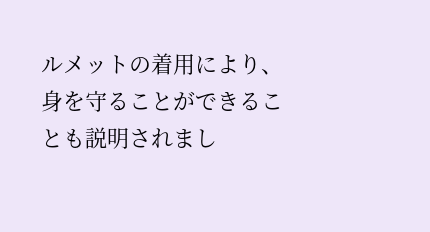ルメットの着用により、身を守ることができることも説明されまし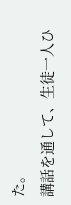た。
講話を通して、生徒一人ひ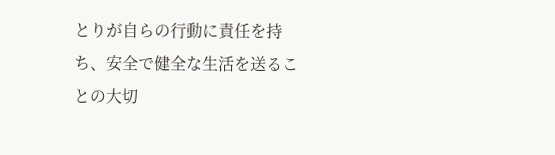とりが自らの行動に責任を持ち、安全で健全な生活を送ることの大切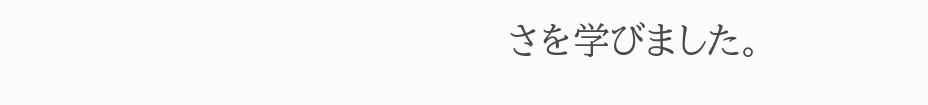さを学びました。